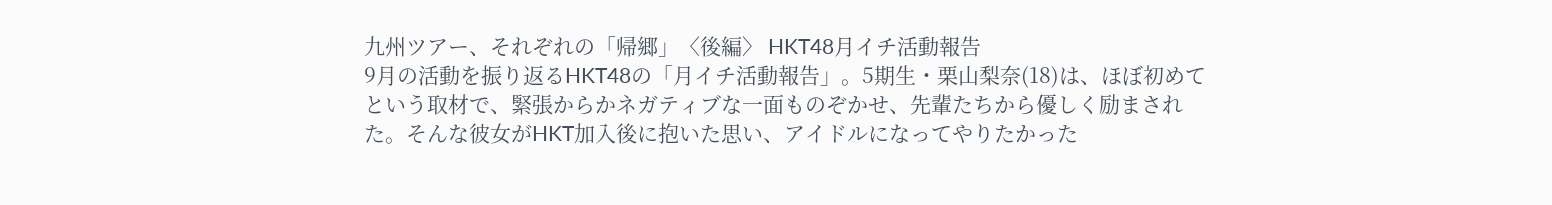九州ツアー、それぞれの「帰郷」〈後編〉 HKT48月イチ活動報告
9月の活動を振り返るHKT48の「月イチ活動報告」。5期生・栗山梨奈(18)は、ほぼ初めてという取材で、緊張からかネガティブな一面ものぞかせ、先輩たちから優しく励まされた。そんな彼女がHKT加入後に抱いた思い、アイドルになってやりたかった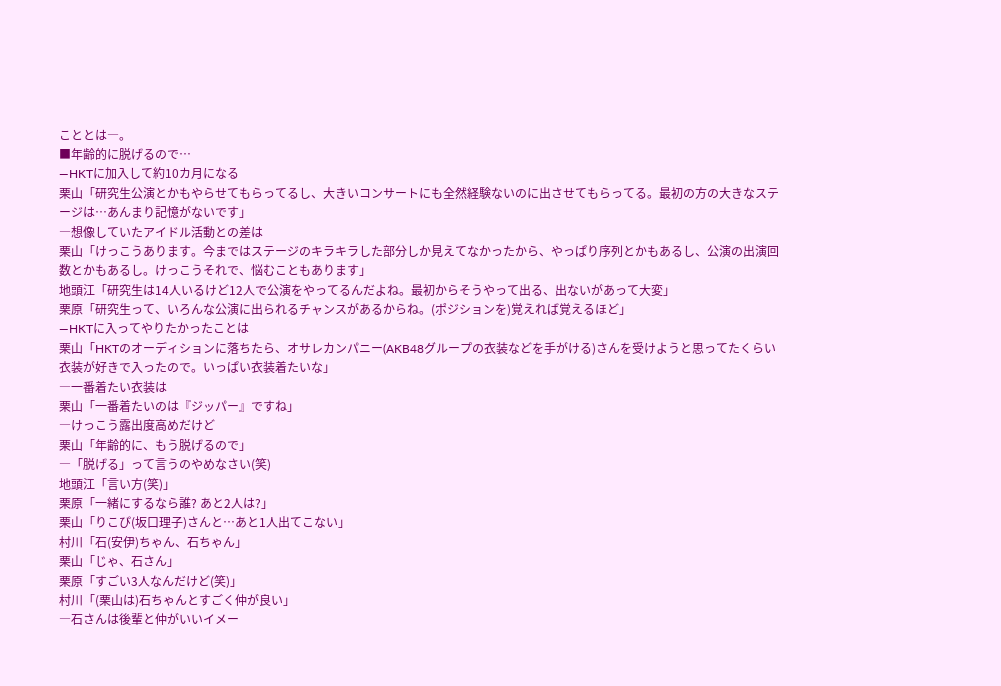こととは―。
■年齢的に脱げるので…
―HKTに加入して約10カ月になる
栗山「研究生公演とかもやらせてもらってるし、大きいコンサートにも全然経験ないのに出させてもらってる。最初の方の大きなステージは…あんまり記憶がないです」
―想像していたアイドル活動との差は
栗山「けっこうあります。今まではステージのキラキラした部分しか見えてなかったから、やっぱり序列とかもあるし、公演の出演回数とかもあるし。けっこうそれで、悩むこともあります」
地頭江「研究生は14人いるけど12人で公演をやってるんだよね。最初からそうやって出る、出ないがあって大変」
栗原「研究生って、いろんな公演に出られるチャンスがあるからね。(ポジションを)覚えれば覚えるほど」
―HKTに入ってやりたかったことは
栗山「HKTのオーディションに落ちたら、オサレカンパニー(AKB48グループの衣装などを手がける)さんを受けようと思ってたくらい衣装が好きで入ったので。いっぱい衣装着たいな」
―一番着たい衣装は
栗山「一番着たいのは『ジッパー』ですね」
―けっこう露出度高めだけど
栗山「年齢的に、もう脱げるので」
―「脱げる」って言うのやめなさい(笑)
地頭江「言い方(笑)」
栗原「一緒にするなら誰? あと2人は?」
栗山「りこぴ(坂口理子)さんと…あと1人出てこない」
村川「石(安伊)ちゃん、石ちゃん」
栗山「じゃ、石さん」
栗原「すごい3人なんだけど(笑)」
村川「(栗山は)石ちゃんとすごく仲が良い」
―石さんは後輩と仲がいいイメー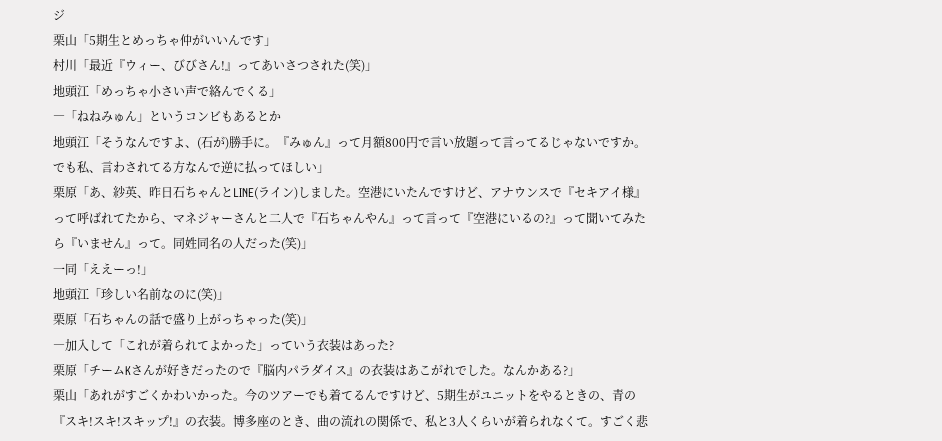ジ
栗山「5期生とめっちゃ仲がいいんです」
村川「最近『ウィー、びびさん!』ってあいさつされた(笑)」
地頭江「めっちゃ小さい声で絡んでくる」
―「ねねみゅん」というコンビもあるとか
地頭江「そうなんですよ、(石が)勝手に。『みゅん』って月額800円で言い放題って言ってるじゃないですか。でも私、言わされてる方なんで逆に払ってほしい」
栗原「あ、紗英、昨日石ちゃんとLINE(ライン)しました。空港にいたんですけど、アナウンスで『セキアイ様』って呼ばれてたから、マネジャーさんと二人で『石ちゃんやん』って言って『空港にいるの?』って聞いてみたら『いません』って。同姓同名の人だった(笑)」
一同「ええーっ!」
地頭江「珍しい名前なのに(笑)」
栗原「石ちゃんの話で盛り上がっちゃった(笑)」
―加入して「これが着られてよかった」っていう衣装はあった?
栗原「チームKさんが好きだったので『脳内パラダイス』の衣装はあこがれでした。なんかある?」
栗山「あれがすごくかわいかった。今のツアーでも着てるんですけど、5期生がユニットをやるときの、青の『スキ!スキ!スキップ!』の衣装。博多座のとき、曲の流れの関係で、私と3人くらいが着られなくて。すごく悲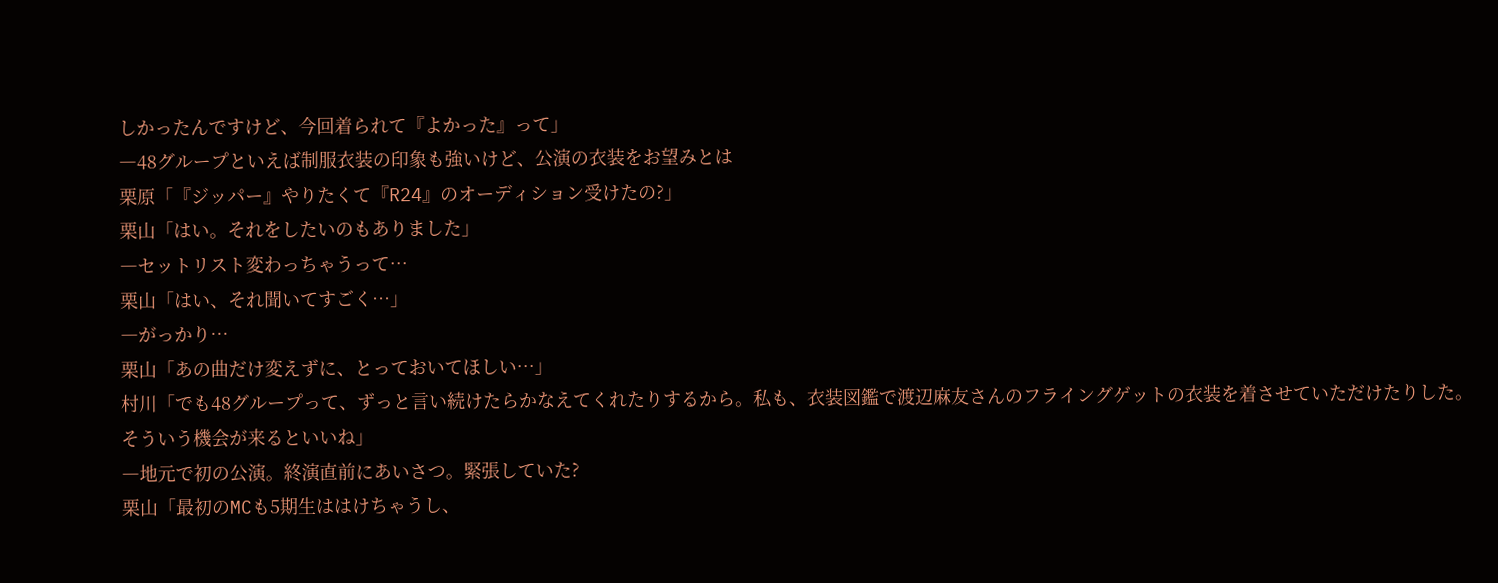しかったんですけど、今回着られて『よかった』って」
―48グループといえば制服衣装の印象も強いけど、公演の衣装をお望みとは
栗原「『ジッパー』やりたくて『R24』のオーディション受けたの?」
栗山「はい。それをしたいのもありました」
―セットリスト変わっちゃうって…
栗山「はい、それ聞いてすごく…」
―がっかり…
栗山「あの曲だけ変えずに、とっておいてほしい…」
村川「でも48グループって、ずっと言い続けたらかなえてくれたりするから。私も、衣装図鑑で渡辺麻友さんのフライングゲットの衣装を着させていただけたりした。そういう機会が来るといいね」
―地元で初の公演。終演直前にあいさつ。緊張していた?
栗山「最初のMCも5期生ははけちゃうし、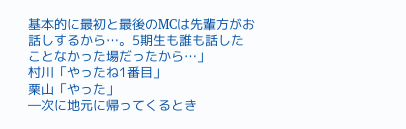基本的に最初と最後のMCは先輩方がお話しするから…。5期生も誰も話したことなかった場だったから…」
村川「やったね1番目」
栗山「やった」
―次に地元に帰ってくるとき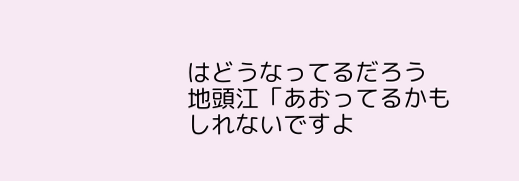はどうなってるだろう
地頭江「あおってるかもしれないですよ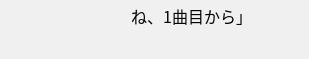ね、1曲目から」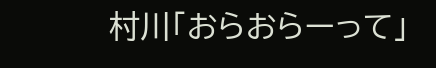村川「おらおらーって」